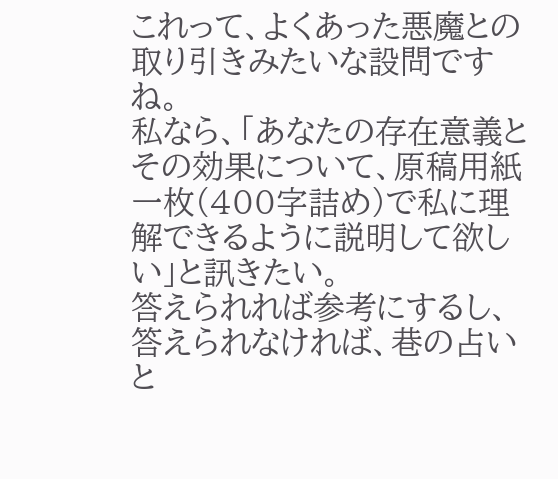これって、よくあった悪魔との取り引きみたいな設問ですね。
私なら、「あなたの存在意義とその効果について、原稿用紙一枚(400字詰め)で私に理解できるように説明して欲しい」と訊きたい。
答えられれば参考にするし、答えられなければ、巷の占いと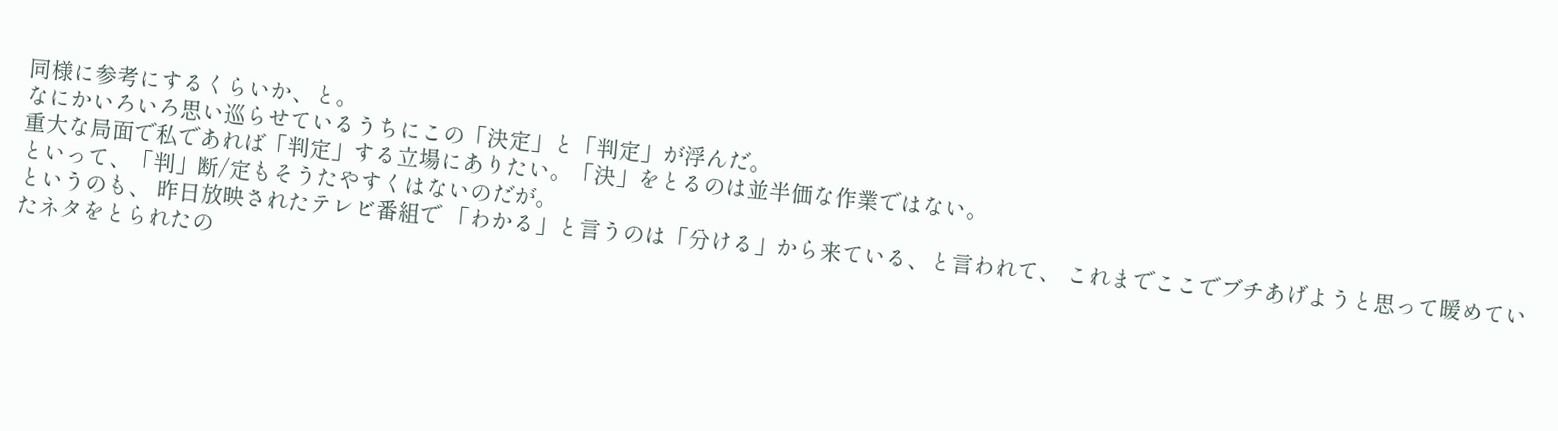同様に参考にするくらいか、と。
なにかいろいろ思い巡らせているうちにこの「決定」と「判定」が浮んだ。
重大な局面で私であれば「判定」する立場にありたい。「決」をとるのは並半価な作業ではない。
といって、「判」断/定もそうたやすくはないのだが。
というのも、 昨日放映されたテレビ番組で 「わかる」と言うのは「分ける」から来ている、と言われて、 これまでここでブチあげようと思って暖めていたネタをとられたの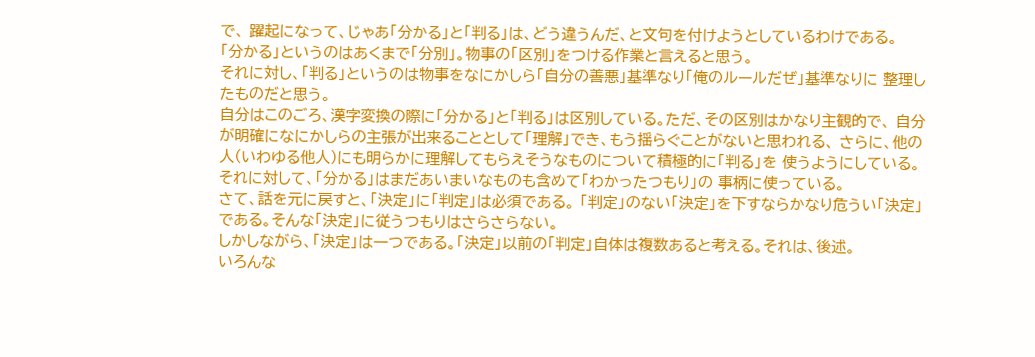で、 躍起になって、じゃあ「分かる」と「判る」は、どう違うんだ、と文句を付けようとしているわけである。
「分かる」というのはあくまで「分別」。物事の「区別」をつける作業と言えると思う。
それに対し、「判る」というのは物事をなにかしら「自分の善悪」基準なり「俺のルールだぜ」基準なりに 整理したものだと思う。
自分はこのごろ、漢字変換の際に「分かる」と「判る」は区別している。ただ、その区別はかなり主観的で、 自分が明確になにかしらの主張が出来ることとして「理解」でき、もう揺らぐことがないと思われる、 さらに、他の人(いわゆる他人)にも明らかに理解してもらえそうなものについて積極的に「判る」を 使うようにしている。それに対して、「分かる」はまだあいまいなものも含めて「わかったつもり」の 事柄に使っている。
さて、話を元に戻すと、「決定」に「判定」は必須である。 「判定」のない「決定」を下すならかなり危うい「決定」である。そんな「決定」に従うつもりはさらさらない。
しかしながら、「決定」は一つである。「決定」以前の「判定」自体は複数あると考える。それは、後述。
いろんな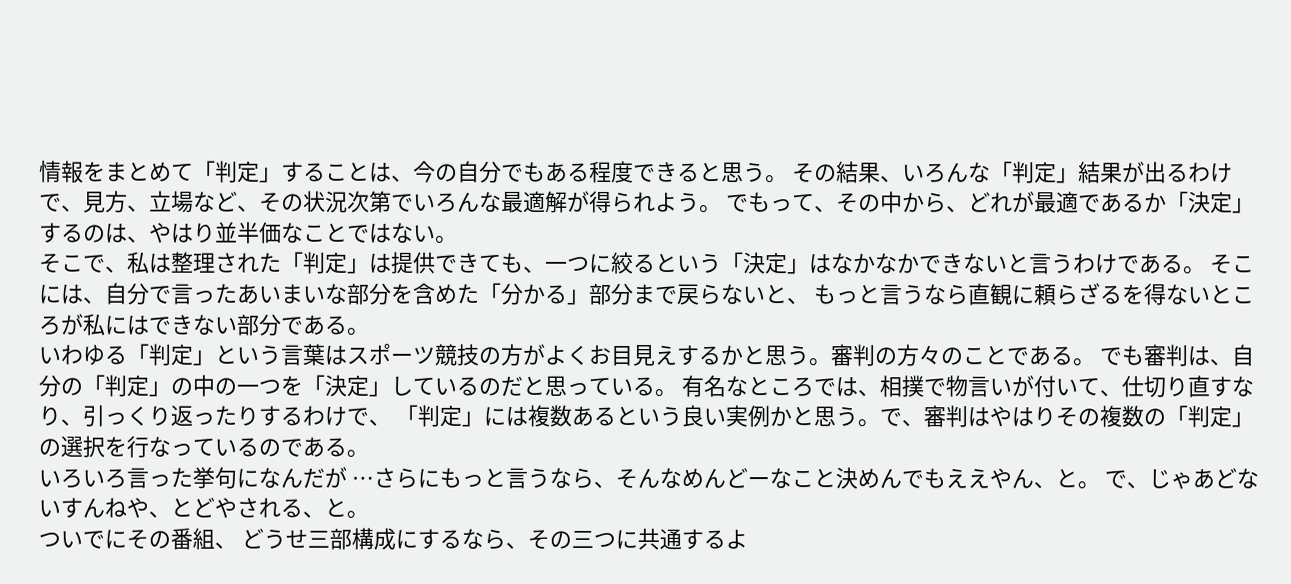情報をまとめて「判定」することは、今の自分でもある程度できると思う。 その結果、いろんな「判定」結果が出るわけで、見方、立場など、その状況次第でいろんな最適解が得られよう。 でもって、その中から、どれが最適であるか「決定」するのは、やはり並半価なことではない。
そこで、私は整理された「判定」は提供できても、一つに絞るという「決定」はなかなかできないと言うわけである。 そこには、自分で言ったあいまいな部分を含めた「分かる」部分まで戻らないと、 もっと言うなら直観に頼らざるを得ないところが私にはできない部分である。
いわゆる「判定」という言葉はスポーツ競技の方がよくお目見えするかと思う。審判の方々のことである。 でも審判は、自分の「判定」の中の一つを「決定」しているのだと思っている。 有名なところでは、相撲で物言いが付いて、仕切り直すなり、引っくり返ったりするわけで、 「判定」には複数あるという良い実例かと思う。で、審判はやはりその複数の「判定」の選択を行なっているのである。
いろいろ言った挙句になんだが …さらにもっと言うなら、そんなめんどーなこと決めんでもええやん、と。 で、じゃあどないすんねや、とどやされる、と。
ついでにその番組、 どうせ三部構成にするなら、その三つに共通するよ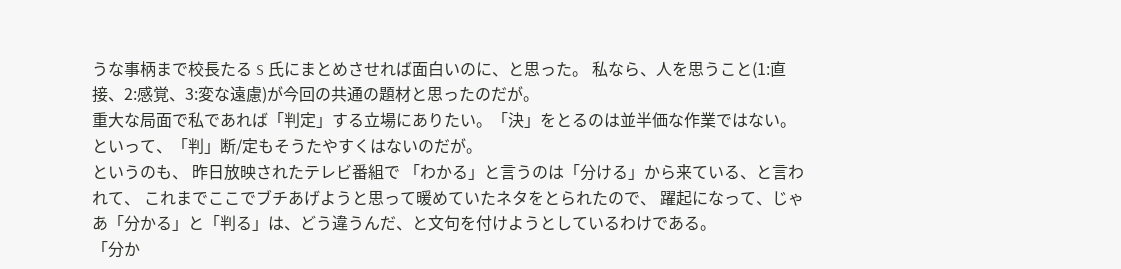うな事柄まで校長たる S 氏にまとめさせれば面白いのに、と思った。 私なら、人を思うこと(1:直接、2:感覚、3:変な遠慮)が今回の共通の題材と思ったのだが。
重大な局面で私であれば「判定」する立場にありたい。「決」をとるのは並半価な作業ではない。
といって、「判」断/定もそうたやすくはないのだが。
というのも、 昨日放映されたテレビ番組で 「わかる」と言うのは「分ける」から来ている、と言われて、 これまでここでブチあげようと思って暖めていたネタをとられたので、 躍起になって、じゃあ「分かる」と「判る」は、どう違うんだ、と文句を付けようとしているわけである。
「分か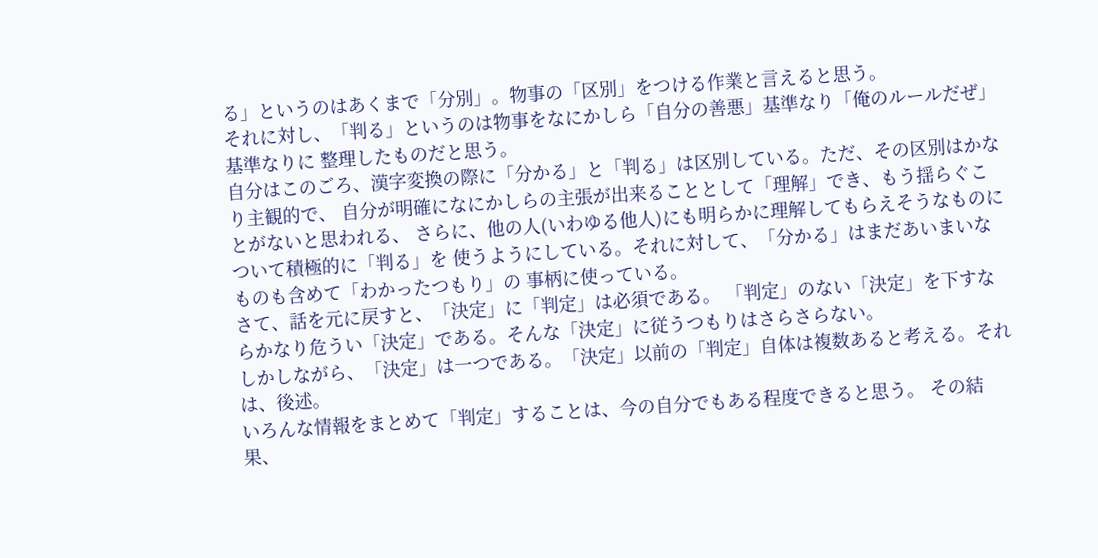る」というのはあくまで「分別」。物事の「区別」をつける作業と言えると思う。
それに対し、「判る」というのは物事をなにかしら「自分の善悪」基準なり「俺のルールだぜ」基準なりに 整理したものだと思う。
自分はこのごろ、漢字変換の際に「分かる」と「判る」は区別している。ただ、その区別はかなり主観的で、 自分が明確になにかしらの主張が出来ることとして「理解」でき、もう揺らぐことがないと思われる、 さらに、他の人(いわゆる他人)にも明らかに理解してもらえそうなものについて積極的に「判る」を 使うようにしている。それに対して、「分かる」はまだあいまいなものも含めて「わかったつもり」の 事柄に使っている。
さて、話を元に戻すと、「決定」に「判定」は必須である。 「判定」のない「決定」を下すならかなり危うい「決定」である。そんな「決定」に従うつもりはさらさらない。
しかしながら、「決定」は一つである。「決定」以前の「判定」自体は複数あると考える。それは、後述。
いろんな情報をまとめて「判定」することは、今の自分でもある程度できると思う。 その結果、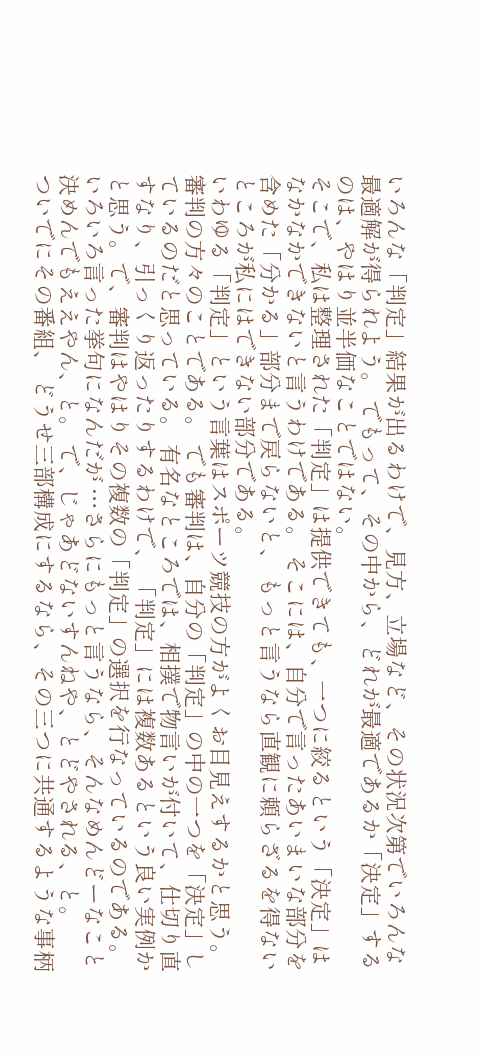いろんな「判定」結果が出るわけで、見方、立場など、その状況次第でいろんな最適解が得られよう。 でもって、その中から、どれが最適であるか「決定」するのは、やはり並半価なことではない。
そこで、私は整理された「判定」は提供できても、一つに絞るという「決定」はなかなかできないと言うわけである。 そこには、自分で言ったあいまいな部分を含めた「分かる」部分まで戻らないと、 もっと言うなら直観に頼らざるを得ないところが私にはできない部分である。
いわゆる「判定」という言葉はスポーツ競技の方がよくお目見えするかと思う。審判の方々のことである。 でも審判は、自分の「判定」の中の一つを「決定」しているのだと思っている。 有名なところでは、相撲で物言いが付いて、仕切り直すなり、引っくり返ったりするわけで、 「判定」には複数あるという良い実例かと思う。で、審判はやはりその複数の「判定」の選択を行なっているのである。
いろいろ言った挙句になんだが …さらにもっと言うなら、そんなめんどーなこと決めんでもええやん、と。 で、じゃあどないすんねや、とどやされる、と。
ついでにその番組、 どうせ三部構成にするなら、その三つに共通するような事柄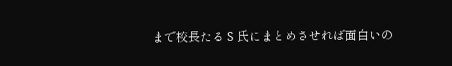まで校長たる S 氏にまとめさせれば面白いの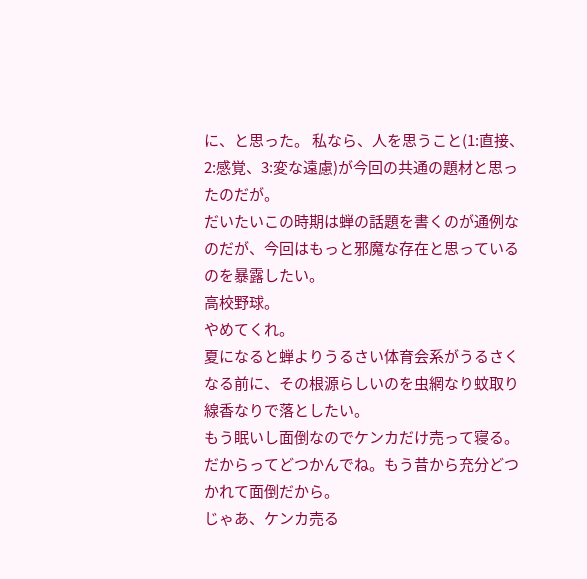に、と思った。 私なら、人を思うこと(1:直接、2:感覚、3:変な遠慮)が今回の共通の題材と思ったのだが。
だいたいこの時期は蝉の話題を書くのが通例なのだが、今回はもっと邪魔な存在と思っているのを暴露したい。
高校野球。
やめてくれ。
夏になると蝉よりうるさい体育会系がうるさくなる前に、その根源らしいのを虫網なり蚊取り線香なりで落としたい。
もう眠いし面倒なのでケンカだけ売って寝る。だからってどつかんでね。もう昔から充分どつかれて面倒だから。
じゃあ、ケンカ売る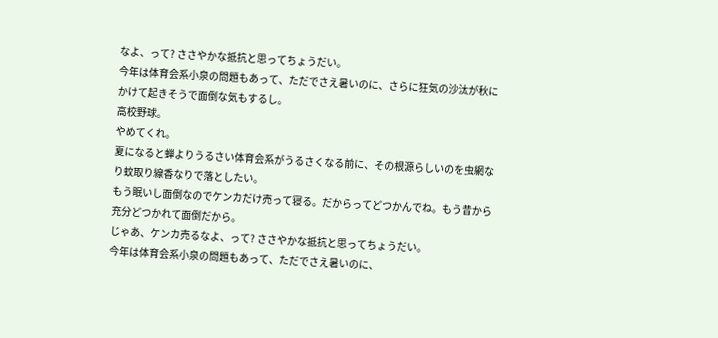なよ、って? ささやかな抵抗と思ってちょうだい。
今年は体育会系小泉の問題もあって、ただでさえ暑いのに、さらに狂気の沙汰が秋にかけて起きそうで面倒な気もするし。
高校野球。
やめてくれ。
夏になると蝉よりうるさい体育会系がうるさくなる前に、その根源らしいのを虫網なり蚊取り線香なりで落としたい。
もう眠いし面倒なのでケンカだけ売って寝る。だからってどつかんでね。もう昔から充分どつかれて面倒だから。
じゃあ、ケンカ売るなよ、って? ささやかな抵抗と思ってちょうだい。
今年は体育会系小泉の問題もあって、ただでさえ暑いのに、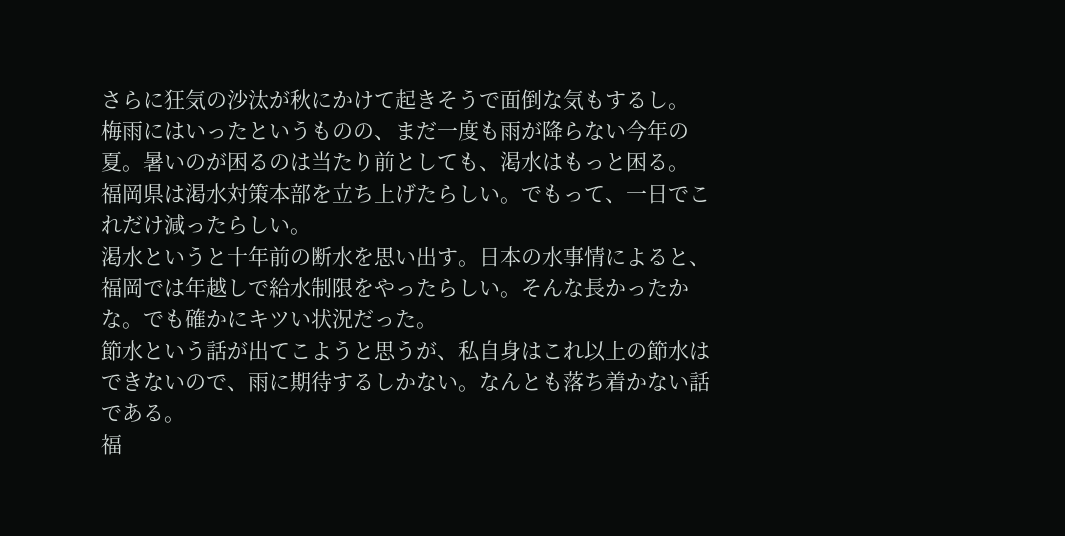さらに狂気の沙汰が秋にかけて起きそうで面倒な気もするし。
梅雨にはいったというものの、まだ一度も雨が降らない今年の夏。暑いのが困るのは当たり前としても、渇水はもっと困る。
福岡県は渇水対策本部を立ち上げたらしい。でもって、一日でこれだけ減ったらしい。
渇水というと十年前の断水を思い出す。日本の水事情によると、福岡では年越しで給水制限をやったらしい。そんな長かったかな。でも確かにキツい状況だった。
節水という話が出てこようと思うが、私自身はこれ以上の節水はできないので、雨に期待するしかない。なんとも落ち着かない話である。
福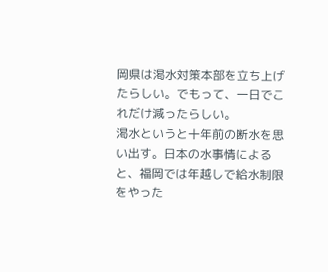岡県は渇水対策本部を立ち上げたらしい。でもって、一日でこれだけ減ったらしい。
渇水というと十年前の断水を思い出す。日本の水事情によると、福岡では年越しで給水制限をやった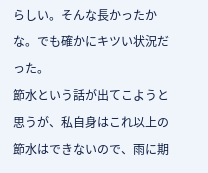らしい。そんな長かったかな。でも確かにキツい状況だった。
節水という話が出てこようと思うが、私自身はこれ以上の節水はできないので、雨に期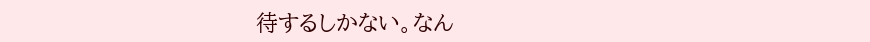待するしかない。なん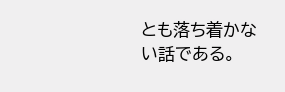とも落ち着かない話である。